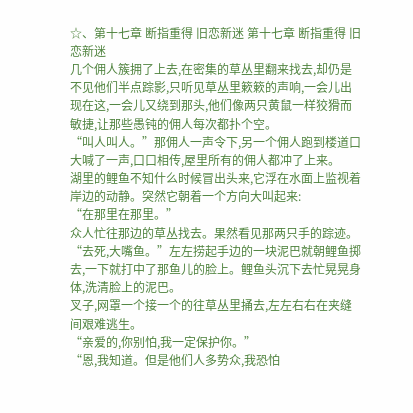☆、第十七章 断指重得 旧恋新迷 第十七章 断指重得 旧恋新迷
几个佣人簇拥了上去,在密集的草丛里翻来找去,却仍是不见他们半点踪影,只听见草丛里簌簌的声响,一会儿出现在这,一会儿又绕到那头,他们像两只黄鼠一样狡猾而敏捷,让那些愚钝的佣人每次都扑个空。
“叫人叫人。”那佣人一声令下,另一个佣人跑到楼道口大喊了一声,口口相传,屋里所有的佣人都冲了上来。
湖里的鲤鱼不知什么时候冒出头来,它浮在水面上监视着岸边的动静。突然它朝着一个方向大叫起来:
“在那里在那里。”
众人忙往那边的草丛找去。果然看见那两只手的踪迹。
“去死,大嘴鱼。”左左捞起手边的一块泥巴就朝鲤鱼掷去,一下就打中了那鱼儿的脸上。鲤鱼头沉下去忙晃晃身体,洗清脸上的泥巴。
叉子,网罩一个接一个的往草丛里捅去,左左右右在夹缝间艰难逃生。
“亲爱的,你别怕,我一定保护你。”
“恩,我知道。但是他们人多势众,我恐怕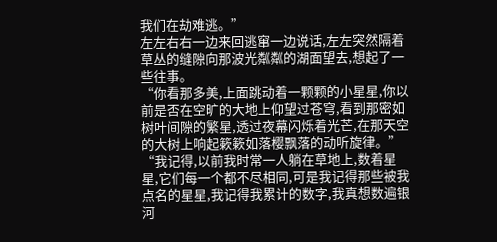我们在劫难逃。”
左左右右一边来回逃窜一边说话,左左突然隔着草丛的缝隙向那波光粼粼的湖面望去,想起了一些往事。
“你看那多美,上面跳动着一颗颗的小星星,你以前是否在空旷的大地上仰望过苍穹,看到那密如树叶间隙的繁星,透过夜幕闪烁着光芒,在那天空的大树上响起簌簌如落樱飘落的动听旋律。”
“我记得,以前我时常一人躺在草地上,数着星星,它们每一个都不尽相同,可是我记得那些被我点名的星星,我记得我累计的数字,我真想数遍银河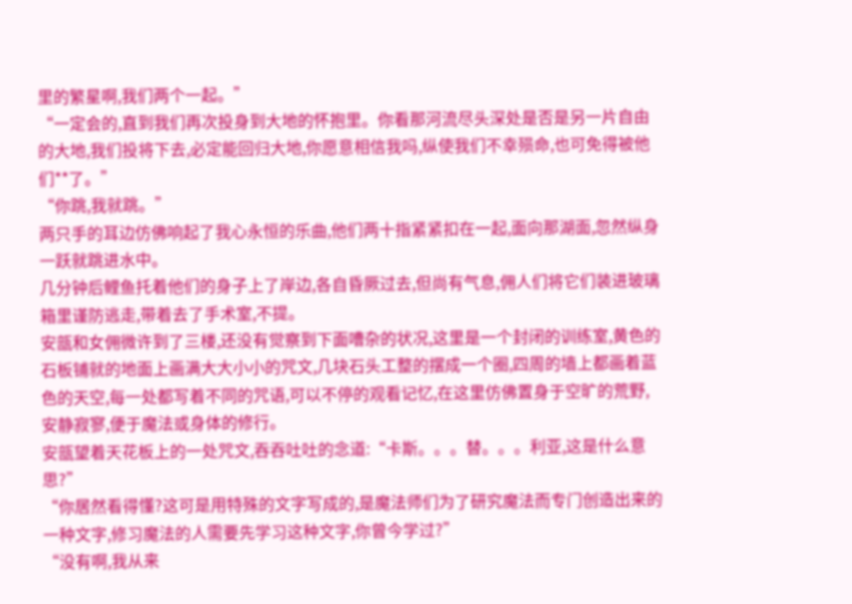里的繁星啊,我们两个一起。”
“一定会的,直到我们再次投身到大地的怀抱里。你看那河流尽头深处是否是另一片自由的大地,我们投将下去,必定能回归大地,你愿意相信我吗,纵使我们不幸殒命,也可免得被他们**了。”
“你跳,我就跳。”
两只手的耳边仿佛响起了我心永恒的乐曲,他们两十指紧紧扣在一起,面向那湖面,忽然纵身一跃就跳进水中。
几分钟后鲤鱼托着他们的身子上了岸边,各自昏厥过去,但尚有气息,佣人们将它们装进玻璃箱里谨防逃走,带着去了手术室,不提。
安瓿和女佣微许到了三楼,还没有觉察到下面嘈杂的状况,这里是一个封闭的训练室,黄色的石板铺就的地面上画满大大小小的咒文,几块石头工整的摆成一个圈,四周的墙上都画着蓝色的天空,每一处都写着不同的咒语,可以不停的观看记忆,在这里仿佛置身于空旷的荒野,安静寂寥,便于魔法或身体的修行。
安瓿望着天花板上的一处咒文,吞吞吐吐的念道:“卡斯。。。替。。。利亚,这是什么意思?”
“你居然看得懂?这可是用特殊的文字写成的,是魔法师们为了研究魔法而专门创造出来的一种文字,修习魔法的人需要先学习这种文字,你曾今学过?”
“没有啊,我从来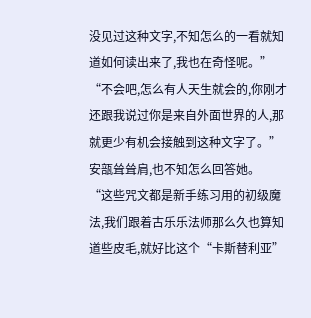没见过这种文字,不知怎么的一看就知道如何读出来了,我也在奇怪呢。”
“不会吧,怎么有人天生就会的,你刚才还跟我说过你是来自外面世界的人,那就更少有机会接触到这种文字了。”
安瓿耸耸肩,也不知怎么回答她。
“这些咒文都是新手练习用的初级魔法,我们跟着古乐乐法师那么久也算知道些皮毛,就好比这个“卡斯替利亚”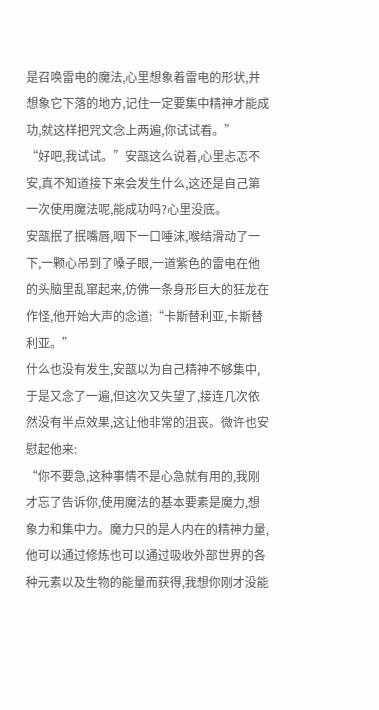是召唤雷电的魔法,心里想象着雷电的形状,并想象它下落的地方,记住一定要集中精神才能成功,就这样把咒文念上两遍,你试试看。”
“好吧,我试试。”安瓿这么说着,心里忐忑不安,真不知道接下来会发生什么,这还是自己第一次使用魔法呢,能成功吗?心里没底。
安瓿抿了抿嘴唇,咽下一口唾沫,喉结滑动了一下,一颗心吊到了嗓子眼,一道紫色的雷电在他的头脑里乱窜起来,仿佛一条身形巨大的狂龙在作怪,他开始大声的念道:“卡斯替利亚,卡斯替利亚。”
什么也没有发生,安瓿以为自己精神不够集中,于是又念了一遍,但这次又失望了,接连几次依然没有半点效果,这让他非常的沮丧。微许也安慰起他来:
“你不要急,这种事情不是心急就有用的,我刚才忘了告诉你,使用魔法的基本要素是魔力,想象力和集中力。魔力只的是人内在的精神力量,他可以通过修炼也可以通过吸收外部世界的各种元素以及生物的能量而获得,我想你刚才没能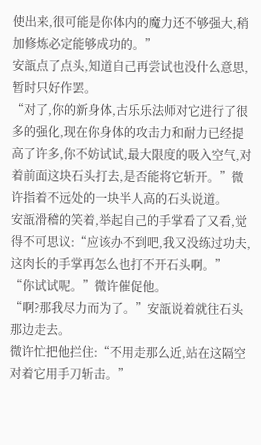使出来,很可能是你体内的魔力还不够强大,稍加修炼必定能够成功的。”
安瓿点了点头,知道自己再尝试也没什么意思,暂时只好作罢。
“对了,你的新身体,古乐乐法师对它进行了很多的强化,现在你身体的攻击力和耐力已经提高了许多,你不妨试试,最大限度的吸入空气,对着前面这块石头打去,是否能将它斩开。”微许指着不远处的一块半人高的石头说道。
安瓿滑稽的笑着,举起自己的手掌看了又看,觉得不可思议:“应该办不到吧,我又没练过功夫,这肉长的手掌再怎么也打不开石头啊。”
“你试试呢。”微许催促他。
“啊?那我尽力而为了。”安瓿说着就往石头那边走去。
微许忙把他拦住:“不用走那么近,站在这隔空对着它用手刀斩击。”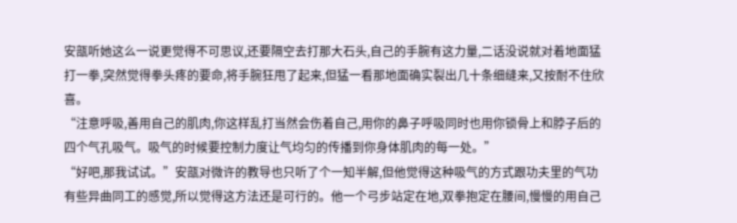安瓿听她这么一说更觉得不可思议,还要隔空去打那大石头,自己的手腕有这力量,二话没说就对着地面猛打一拳,突然觉得拳头疼的要命,将手腕狂甩了起来,但猛一看那地面确实裂出几十条细缝来,又按耐不住欣喜。
“注意呼吸,善用自己的肌肉,你这样乱打当然会伤着自己,用你的鼻子呼吸同时也用你锁骨上和脖子后的四个气孔吸气。吸气的时候要控制力度让气均匀的传播到你身体肌肉的每一处。”
“好吧,那我试试。”安瓿对微许的教导也只听了个一知半解,但他觉得这种吸气的方式跟功夫里的气功有些异曲同工的感觉,所以觉得这方法还是可行的。他一个弓步站定在地,双拳抱定在腰间,慢慢的用自己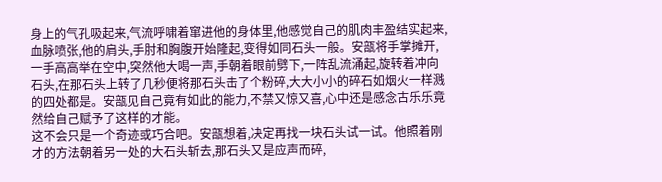身上的气孔吸起来,气流呼啸着窜进他的身体里,他感觉自己的肌肉丰盈结实起来,血脉喷张,他的肩头,手肘和胸腹开始隆起,变得如同石头一般。安瓿将手掌摊开,一手高高举在空中,突然他大喝一声,手朝着眼前劈下,一阵乱流涌起,旋转着冲向石头,在那石头上转了几秒便将那石头击了个粉碎,大大小小的碎石如烟火一样溅的四处都是。安瓿见自己竟有如此的能力,不禁又惊又喜,心中还是感念古乐乐竟然给自己赋予了这样的才能。
这不会只是一个奇迹或巧合吧。安瓿想着,决定再找一块石头试一试。他照着刚才的方法朝着另一处的大石头斩去,那石头又是应声而碎,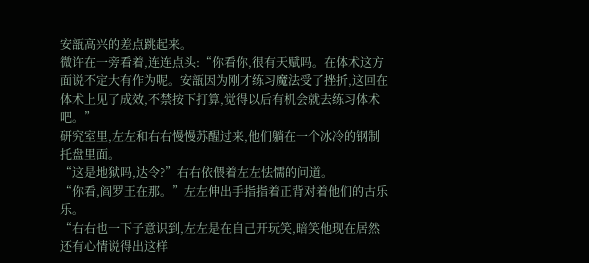安瓿高兴的差点跳起来。
微许在一旁看着,连连点头:“你看你,很有天赋吗。在体术这方面说不定大有作为呢。安瓿因为刚才练习魔法受了挫折,这回在体术上见了成效,不禁按下打算,觉得以后有机会就去练习体术吧。”
研究室里,左左和右右慢慢苏醒过来,他们躺在一个冰冷的钢制托盘里面。
“这是地狱吗,达令?”右右依偎着左左怯懦的问道。
“你看,阎罗王在那。”左左伸出手指指着正背对着他们的古乐乐。
“右右也一下子意识到,左左是在自己开玩笑,暗笑他现在居然还有心情说得出这样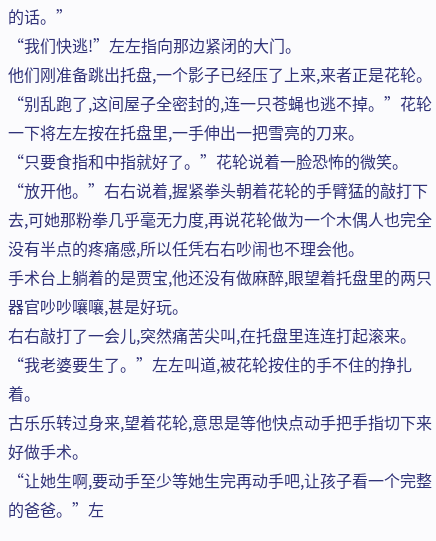的话。”
“我们快逃!”左左指向那边紧闭的大门。
他们刚准备跳出托盘,一个影子已经压了上来,来者正是花轮。
“别乱跑了,这间屋子全密封的,连一只苍蝇也逃不掉。”花轮一下将左左按在托盘里,一手伸出一把雪亮的刀来。
“只要食指和中指就好了。”花轮说着一脸恐怖的微笑。
“放开他。”右右说着,握紧拳头朝着花轮的手臂猛的敲打下去,可她那粉拳几乎毫无力度,再说花轮做为一个木偶人也完全没有半点的疼痛感,所以任凭右右吵闹也不理会他。
手术台上躺着的是贾宝,他还没有做麻醉,眼望着托盘里的两只器官吵吵嚷嚷,甚是好玩。
右右敲打了一会儿,突然痛苦尖叫,在托盘里连连打起滚来。
“我老婆要生了。”左左叫道,被花轮按住的手不住的挣扎着。
古乐乐转过身来,望着花轮,意思是等他快点动手把手指切下来好做手术。
“让她生啊,要动手至少等她生完再动手吧,让孩子看一个完整的爸爸。”左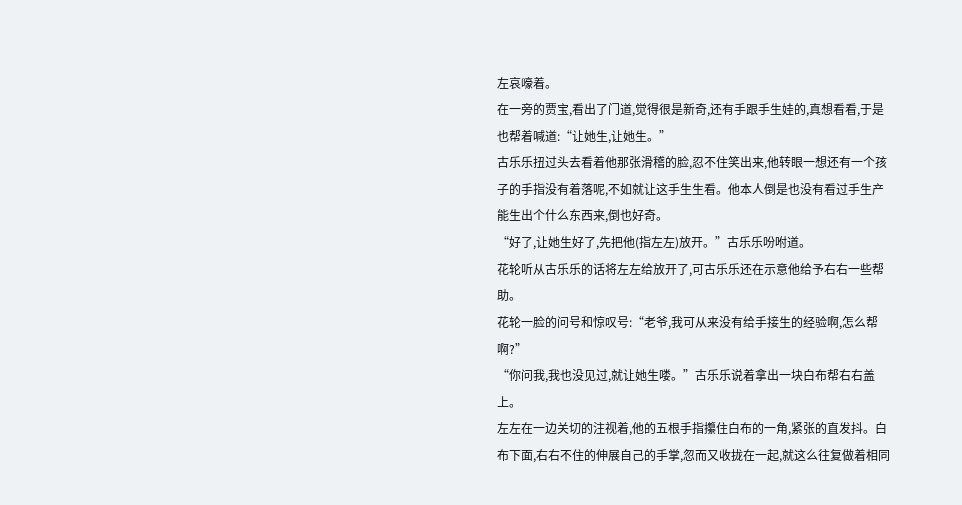左哀嚎着。
在一旁的贾宝,看出了门道,觉得很是新奇,还有手跟手生娃的,真想看看,于是也帮着喊道:“让她生,让她生。”
古乐乐扭过头去看着他那张滑稽的脸,忍不住笑出来,他转眼一想还有一个孩子的手指没有着落呢,不如就让这手生生看。他本人倒是也没有看过手生产能生出个什么东西来,倒也好奇。
“好了,让她生好了,先把他(指左左)放开。”古乐乐吩咐道。
花轮听从古乐乐的话将左左给放开了,可古乐乐还在示意他给予右右一些帮助。
花轮一脸的问号和惊叹号:“老爷,我可从来没有给手接生的经验啊,怎么帮啊?”
“你问我,我也没见过,就让她生喽。”古乐乐说着拿出一块白布帮右右盖上。
左左在一边关切的注视着,他的五根手指攥住白布的一角,紧张的直发抖。白布下面,右右不住的伸展自己的手掌,忽而又收拢在一起,就这么往复做着相同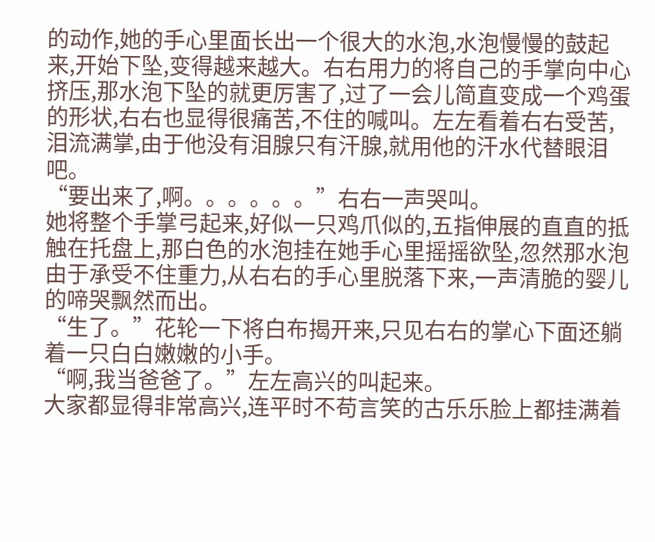的动作,她的手心里面长出一个很大的水泡,水泡慢慢的鼓起来,开始下坠,变得越来越大。右右用力的将自己的手掌向中心挤压,那水泡下坠的就更厉害了,过了一会儿简直变成一个鸡蛋的形状,右右也显得很痛苦,不住的喊叫。左左看着右右受苦,泪流满掌,由于他没有泪腺只有汗腺,就用他的汗水代替眼泪吧。
“要出来了,啊。。。。。。”右右一声哭叫。
她将整个手掌弓起来,好似一只鸡爪似的,五指伸展的直直的抵触在托盘上,那白色的水泡挂在她手心里摇摇欲坠,忽然那水泡由于承受不住重力,从右右的手心里脱落下来,一声清脆的婴儿的啼哭飘然而出。
“生了。”花轮一下将白布揭开来,只见右右的掌心下面还躺着一只白白嫩嫩的小手。
“啊,我当爸爸了。”左左高兴的叫起来。
大家都显得非常高兴,连平时不苟言笑的古乐乐脸上都挂满着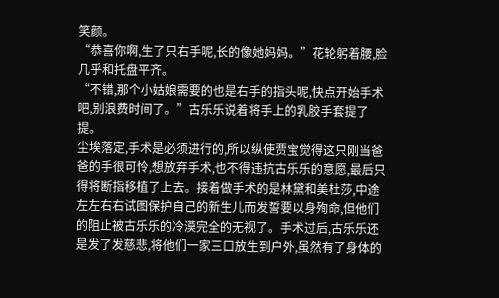笑颜。
“恭喜你啊,生了只右手呢,长的像她妈妈。”花轮躬着腰,脸几乎和托盘平齐。
“不错,那个小姑娘需要的也是右手的指头呢,快点开始手术吧,别浪费时间了。”古乐乐说着将手上的乳胶手套提了提。
尘埃落定,手术是必须进行的,所以纵使贾宝觉得这只刚当爸爸的手很可怜,想放弃手术,也不得违抗古乐乐的意愿,最后只得将断指移植了上去。接着做手术的是林黛和美杜莎,中途左左右右试图保护自己的新生儿而发誓要以身殉命,但他们的阻止被古乐乐的冷漠完全的无视了。手术过后,古乐乐还是发了发慈悲,将他们一家三口放生到户外,虽然有了身体的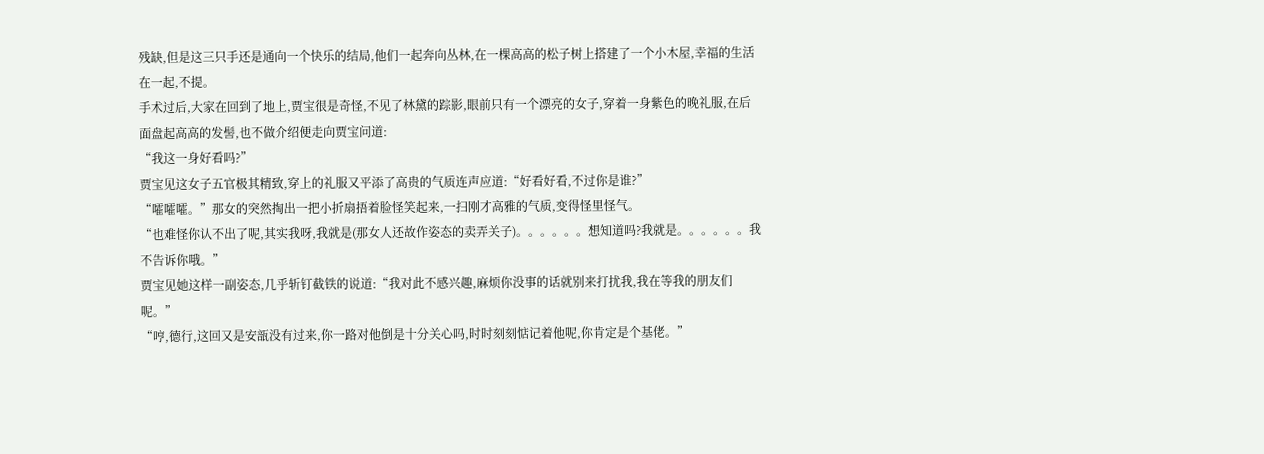残缺,但是这三只手还是通向一个快乐的结局,他们一起奔向丛林,在一棵高高的松子树上搭建了一个小木屋,幸福的生活在一起,不提。
手术过后,大家在回到了地上,贾宝很是奇怪,不见了林黛的踪影,眼前只有一个漂亮的女子,穿着一身紫色的晚礼服,在后面盘起高高的发髻,也不做介绍便走向贾宝问道:
“我这一身好看吗?”
贾宝见这女子五官极其精致,穿上的礼服又平添了高贵的气质连声应道:“好看好看,不过你是谁?”
“嚯嚯嚯。”那女的突然掏出一把小折扇捂着脸怪笑起来,一扫刚才高雅的气质,变得怪里怪气。
“也难怪你认不出了呢,其实我呀,我就是(那女人还故作姿态的卖弄关子)。。。。。。想知道吗?我就是。。。。。。我不告诉你哦。”
贾宝见她这样一副姿态,几乎斩钉截铁的说道:“我对此不感兴趣,麻烦你没事的话就别来打扰我,我在等我的朋友们呢。”
“哼,德行,这回又是安瓿没有过来,你一路对他倒是十分关心吗,时时刻刻惦记着他呢,你肯定是个基佬。”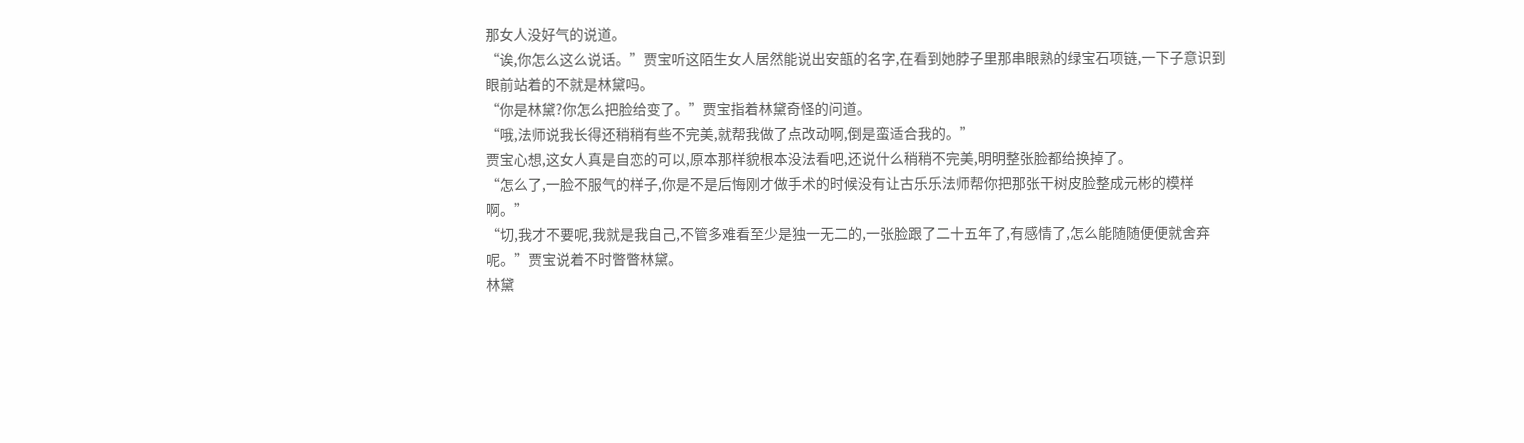那女人没好气的说道。
“诶,你怎么这么说话。”贾宝听这陌生女人居然能说出安瓿的名字,在看到她脖子里那串眼熟的绿宝石项链,一下子意识到眼前站着的不就是林黛吗。
“你是林黛?你怎么把脸给变了。”贾宝指着林黛奇怪的问道。
“哦,法师说我长得还稍稍有些不完美,就帮我做了点改动啊,倒是蛮适合我的。”
贾宝心想,这女人真是自恋的可以,原本那样貌根本没法看吧,还说什么稍稍不完美,明明整张脸都给换掉了。
“怎么了,一脸不服气的样子,你是不是后悔刚才做手术的时候没有让古乐乐法师帮你把那张干树皮脸整成元彬的模样啊。”
“切,我才不要呢,我就是我自己,不管多难看至少是独一无二的,一张脸跟了二十五年了,有感情了,怎么能随随便便就舍弃呢。”贾宝说着不时瞥瞥林黛。
林黛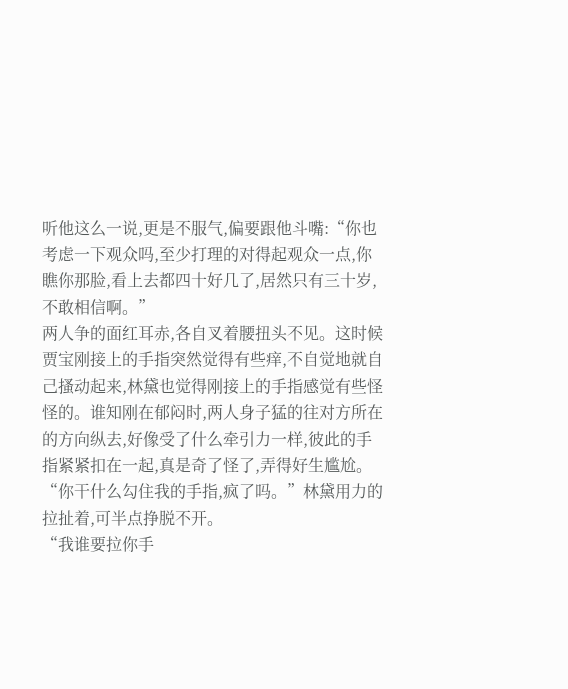听他这么一说,更是不服气,偏要跟他斗嘴:“你也考虑一下观众吗,至少打理的对得起观众一点,你瞧你那脸,看上去都四十好几了,居然只有三十岁,不敢相信啊。”
两人争的面红耳赤,各自叉着腰扭头不见。这时候贾宝刚接上的手指突然觉得有些痒,不自觉地就自己搔动起来,林黛也觉得刚接上的手指感觉有些怪怪的。谁知刚在郁闷时,两人身子猛的往对方所在的方向纵去,好像受了什么牵引力一样,彼此的手指紧紧扣在一起,真是奇了怪了,弄得好生尴尬。
“你干什么勾住我的手指,疯了吗。”林黛用力的拉扯着,可半点挣脱不开。
“我谁要拉你手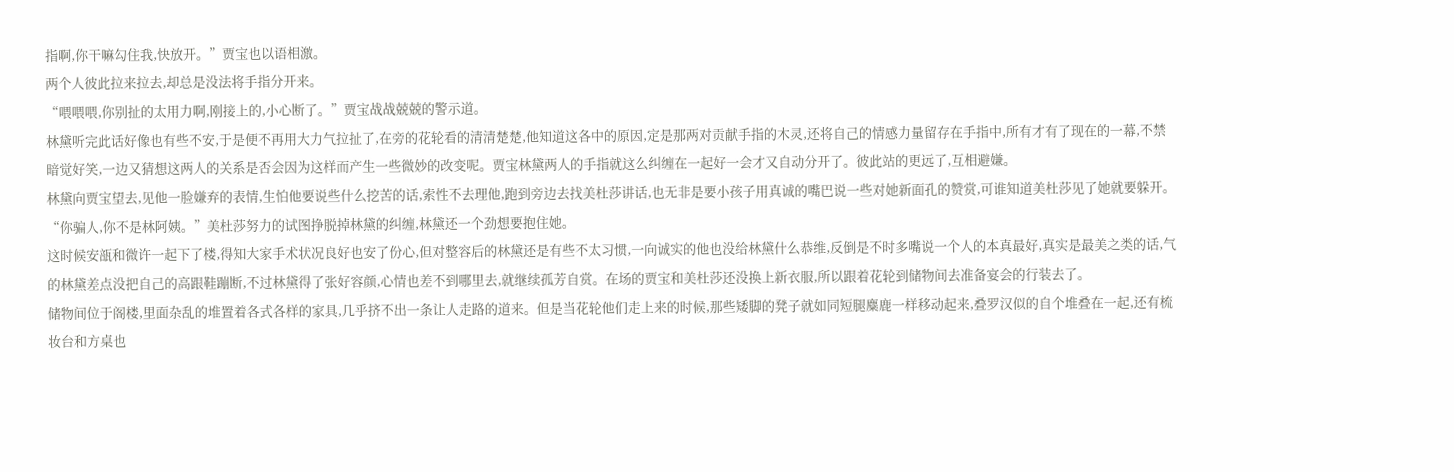指啊,你干嘛勾住我,快放开。”贾宝也以语相激。
两个人彼此拉来拉去,却总是没法将手指分开来。
“喂喂喂,你别扯的太用力啊,刚接上的,小心断了。”贾宝战战兢兢的警示道。
林黛听完此话好像也有些不安,于是便不再用大力气拉扯了,在旁的花轮看的清清楚楚,他知道这各中的原因,定是那两对贡献手指的木灵,还将自己的情感力量留存在手指中,所有才有了现在的一幕,不禁暗觉好笑,一边又猜想这两人的关系是否会因为这样而产生一些微妙的改变呢。贾宝林黛两人的手指就这么纠缠在一起好一会才又自动分开了。彼此站的更远了,互相避嫌。
林黛向贾宝望去,见他一脸嫌弃的表情,生怕他要说些什么挖苦的话,索性不去理他,跑到旁边去找美杜莎讲话,也无非是要小孩子用真诚的嘴巴说一些对她新面孔的赞赏,可谁知道美杜莎见了她就要躲开。
“你骗人,你不是林阿姨。”美杜莎努力的试图挣脱掉林黛的纠缠,林黛还一个劲想要抱住她。
这时候安瓿和微许一起下了楼,得知大家手术状况良好也安了份心,但对整容后的林黛还是有些不太习惯,一向诚实的他也没给林黛什么恭维,反倒是不时多嘴说一个人的本真最好,真实是最美之类的话,气的林黛差点没把自己的高跟鞋蹦断,不过林黛得了张好容颜,心情也差不到哪里去,就继续孤芳自赏。在场的贾宝和美杜莎还没换上新衣服,所以跟着花轮到储物间去准备宴会的行装去了。
储物间位于阁楼,里面杂乱的堆置着各式各样的家具,几乎挤不出一条让人走路的道来。但是当花轮他们走上来的时候,那些矮脚的凳子就如同短腿麋鹿一样移动起来,叠罗汉似的自个堆叠在一起,还有梳妆台和方桌也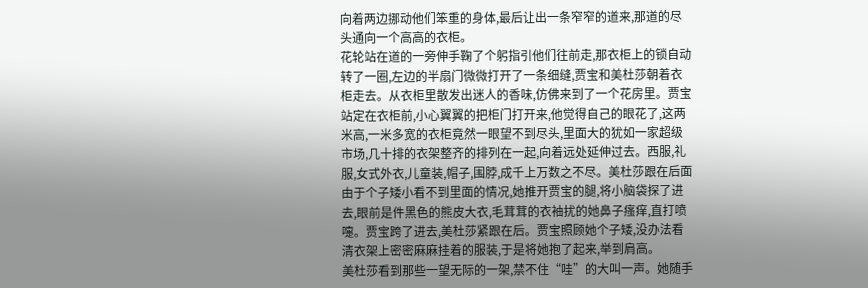向着两边挪动他们笨重的身体,最后让出一条窄窄的道来,那道的尽头通向一个高高的衣柜。
花轮站在道的一旁伸手鞠了个躬指引他们往前走,那衣柜上的锁自动转了一圈,左边的半扇门微微打开了一条细缝,贾宝和美杜莎朝着衣柜走去。从衣柜里散发出迷人的香味,仿佛来到了一个花房里。贾宝站定在衣柜前,小心翼翼的把柜门打开来,他觉得自己的眼花了,这两米高,一米多宽的衣柜竟然一眼望不到尽头,里面大的犹如一家超级市场,几十排的衣架整齐的排列在一起,向着远处延伸过去。西服,礼服,女式外衣,儿童装,帽子,围脖,成千上万数之不尽。美杜莎跟在后面由于个子矮小看不到里面的情况,她推开贾宝的腿,将小脑袋探了进去,眼前是件黑色的熊皮大衣,毛茸茸的衣袖扰的她鼻子瘙痒,直打喷嚏。贾宝跨了进去,美杜莎紧跟在后。贾宝照顾她个子矮,没办法看清衣架上密密麻麻挂着的服装,于是将她抱了起来,举到肩高。
美杜莎看到那些一望无际的一架,禁不住“哇”的大叫一声。她随手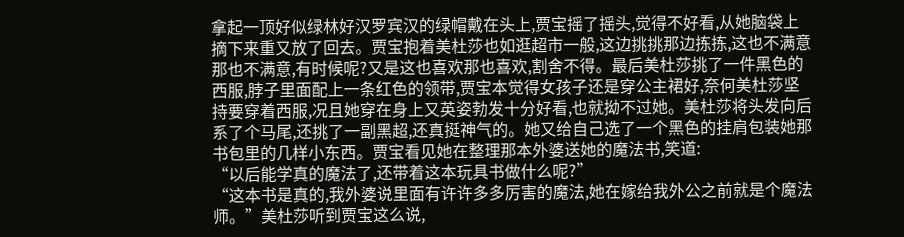拿起一顶好似绿林好汉罗宾汉的绿帽戴在头上,贾宝摇了摇头,觉得不好看,从她脑袋上摘下来重又放了回去。贾宝抱着美杜莎也如逛超市一般,这边挑挑那边拣拣,这也不满意那也不满意,有时候呢?又是这也喜欢那也喜欢,割舍不得。最后美杜莎挑了一件黑色的西服,脖子里面配上一条红色的领带,贾宝本觉得女孩子还是穿公主裙好,奈何美杜莎坚持要穿着西服,况且她穿在身上又英姿勃发十分好看,也就拗不过她。美杜莎将头发向后系了个马尾,还挑了一副黑超,还真挺神气的。她又给自己选了一个黑色的挂肩包装她那书包里的几样小东西。贾宝看见她在整理那本外婆送她的魔法书,笑道:
“以后能学真的魔法了,还带着这本玩具书做什么呢?”
“这本书是真的,我外婆说里面有许许多多厉害的魔法,她在嫁给我外公之前就是个魔法师。”美杜莎听到贾宝这么说,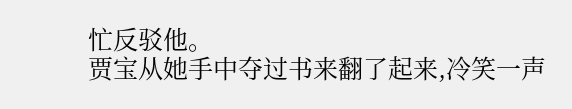忙反驳他。
贾宝从她手中夺过书来翻了起来,冷笑一声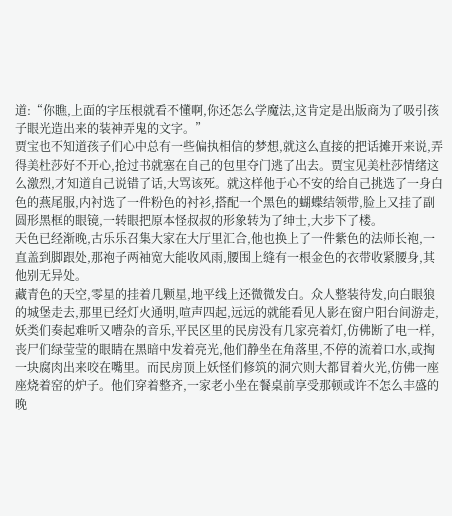道:“你瞧,上面的字压根就看不懂啊,你还怎么学魔法,这肯定是出版商为了吸引孩子眼光造出来的装神弄鬼的文字。”
贾宝也不知道孩子们心中总有一些偏执相信的梦想,就这么直接的把话摊开来说,弄得美杜莎好不开心,抢过书就塞在自己的包里夺门逃了出去。贾宝见美杜莎情绪这么激烈,才知道自己说错了话,大骂该死。就这样他于心不安的给自己挑选了一身白色的燕尾服,内衬选了一件粉色的衬衫,搭配一个黑色的蝴蝶结领带,脸上又挂了副圆形黑框的眼镜,一转眼把原本怪叔叔的形象转为了绅士,大步下了楼。
天色已经渐晚,古乐乐召集大家在大厅里汇合,他也换上了一件紫色的法师长袍,一直盖到脚跟处,那袍子两袖宽大能收风雨,腰围上缝有一根金色的衣带收紧腰身,其他别无异处。
藏青色的天空,零星的挂着几颗星,地平线上还微微发白。众人整装待发,向白眼狼的城堡走去,那里已经灯火通明,喧声四起,远远的就能看见人影在窗户阳台间游走,妖类们奏起难听又嘈杂的音乐,平民区里的民房没有几家亮着灯,仿佛断了电一样,丧尸们绿莹莹的眼睛在黑暗中发着亮光,他们静坐在角落里,不停的流着口水,或掏一块腐肉出来咬在嘴里。而民房顶上妖怪们修筑的洞穴则大都冒着火光,仿佛一座座烧着窑的炉子。他们穿着整齐,一家老小坐在餐桌前享受那顿或许不怎么丰盛的晚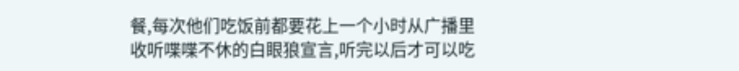餐,每次他们吃饭前都要花上一个小时从广播里收听喋喋不休的白眼狼宣言,听完以后才可以吃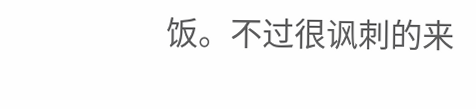饭。不过很讽刺的来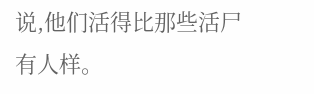说,他们活得比那些活尸有人样。